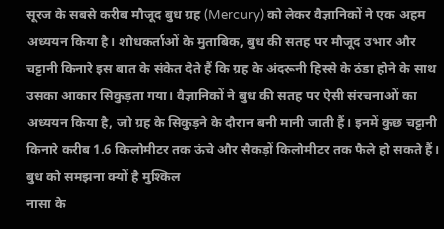सूरज के सबसे करीब मौजूद बुध ग्रह (Mercury) को लेकर वैज्ञानिकों ने एक अहम अध्ययन किया है। शोधकर्ताओं के मुताबिक, बुध की सतह पर मौजूद उभार और चट्टानी किनारे इस बात के संकेत देते हैं कि ग्रह के अंदरूनी हिस्से के ठंडा होने के साथ उसका आकार सिकुड़ता गया। वैज्ञानिकों ने बुध की सतह पर ऐसी संरचनाओं का अध्ययन किया है, जो ग्रह के सिकुड़ने के दौरान बनी मानी जाती हैं। इनमें कुछ चट्टानी किनारे करीब 1.6 किलोमीटर तक ऊंचे और सैकड़ों किलोमीटर तक फैले हो सकते हैं।
बुध को समझना क्यों है मुश्किल
नासा के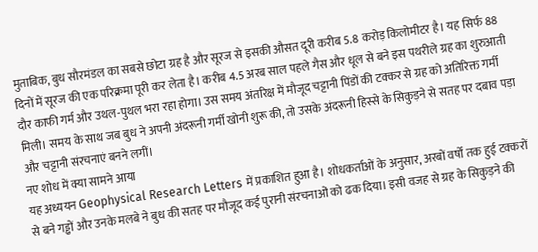मुताबिक, बुध सौरमंडल का सबसे छोटा ग्रह है और सूरज से इसकी औसत दूरी करीब 5.8 करोड़ किलोमीटर है। यह सिर्फ 88 दिनों में सूरज की एक परिक्रमा पूरी कर लेता है। करीब 4.5 अरब साल पहले गैस और धूल से बने इस पथरीले ग्रह का शुरुआती दौर काफी गर्म और उथल-पुथल भरा रहा होगा। उस समय अंतरिक्ष में मौजूद चट्टानी पिंडों की टक्कर से ग्रह को अतिरिक्त गर्मी मिली। समय के साथ जब बुध ने अपनी अंदरूनी गर्मी खोनी शुरू की, तो उसके अंदरूनी हिस्से के सिकुड़ने से सतह पर दबाव पड़ा और चट्टानी संरचनाएं बनने लगीं।
नए शोध में क्या सामने आया
यह अध्ययन Geophysical Research Letters में प्रकाशित हुआ है। शोधकर्ताओं के अनुसार, अरबों वर्षों तक हुई टक्करों से बने गड्ढों और उनके मलबे ने बुध की सतह पर मौजूद कई पुरानी संरचनाओं को ढक दिया। इसी वजह से ग्रह के सिकुड़ने की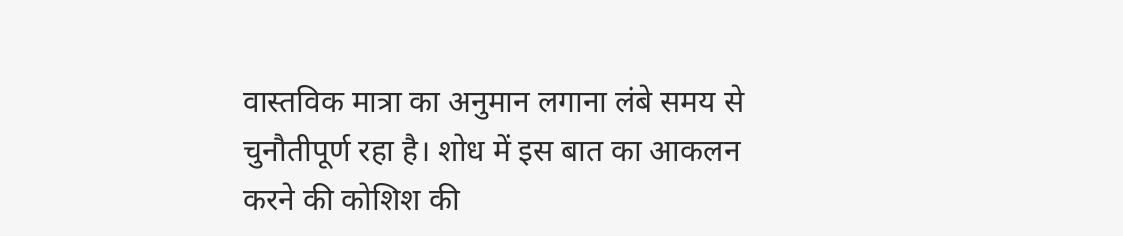वास्तविक मात्रा का अनुमान लगाना लंबे समय से चुनौतीपूर्ण रहा है। शोध में इस बात का आकलन करने की कोशिश की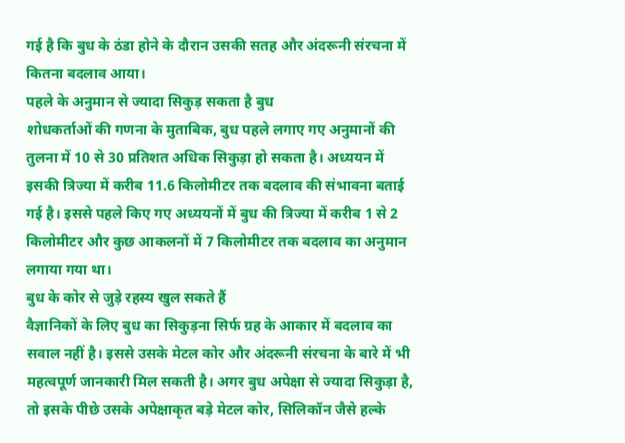गई है कि बुध के ठंडा होने के दौरान उसकी सतह और अंदरूनी संरचना में कितना बदलाव आया।
पहले के अनुमान से ज्यादा सिकुड़ सकता है बुध
शोधकर्ताओं की गणना के मुताबिक, बुध पहले लगाए गए अनुमानों की तुलना में 10 से 30 प्रतिशत अधिक सिकुड़ा हो सकता है। अध्ययन में इसकी त्रिज्या में करीब 11.6 किलोमीटर तक बदलाव की संभावना बताई गई है। इससे पहले किए गए अध्ययनों में बुध की त्रिज्या में करीब 1 से 2 किलोमीटर और कुछ आकलनों में 7 किलोमीटर तक बदलाव का अनुमान लगाया गया था।
बुध के कोर से जुड़े रहस्य खुल सकते हैं
वैज्ञानिकों के लिए बुध का सिकुड़ना सिर्फ ग्रह के आकार में बदलाव का सवाल नहीं है। इससे उसके मेटल कोर और अंदरूनी संरचना के बारे में भी महत्वपूर्ण जानकारी मिल सकती है। अगर बुध अपेक्षा से ज्यादा सिकुड़ा है, तो इसके पीछे उसके अपेक्षाकृत बड़े मेटल कोर, सिलिकॉन जैसे हल्के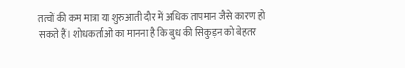तत्वों की कम मात्रा या शुरुआती दौर में अधिक तापमान जैसे कारण हो सकते हैं। शोधकर्ताओं का मानना है कि बुध की सिकुड़न को बेहतर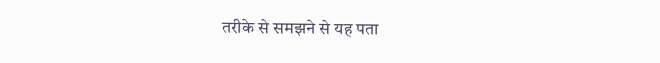तरीके से समझने से यह पता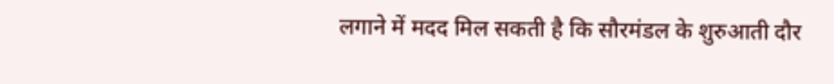लगाने में मदद मिल सकती है कि सौरमंडल के शुरुआती दौर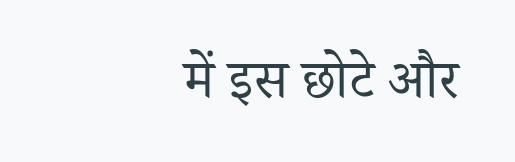में इस छोटे और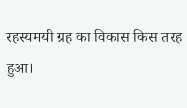रहस्यमयी ग्रह का विकास किस तरह हुआ।